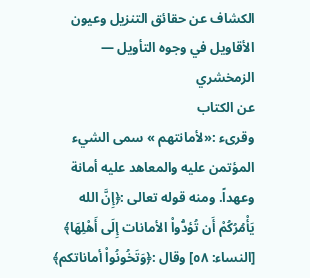الكشاف عن حقائق التنزيل وعيون الأقاويل في وجوه التأويل — الزمخشري
عن الكتاب
وقرىء :«لأمانتهم » سمى الشيء المؤتمن عليه والمعاهد عليه أمانة وعهداً. ومنه قوله تعالى :﴿إِنَّ الله يَأْمُرُكُمْ أَن تُؤدُّواْ الأمانات إِلَى أَهْلِهَا﴾ [النساء: ٥٨] وقال :﴿وَتَخُونُواْ أماناتكم﴾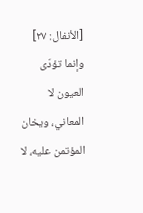[الأنفال: ٢٧] وإنما تؤدّى العيون لا المعاني، ويخان المؤتمن عليه، لا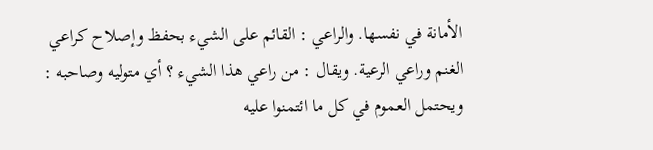الأمانة في نفسها. والراعي : القائم على الشيء بحفظ وإصلاح كراعي الغنم وراعي الرعية. ويقال : من راعي هذا الشيء ؟ أي متوليه وصاحبه : ويحتمل العموم في كل ما ائتمنوا عليه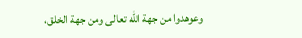وعوهدوا من جهة الله تعالى ومن جهة الخلق،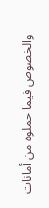والخصوص فيما حملوه من أمانات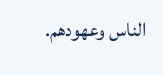الناس وعهودهم.